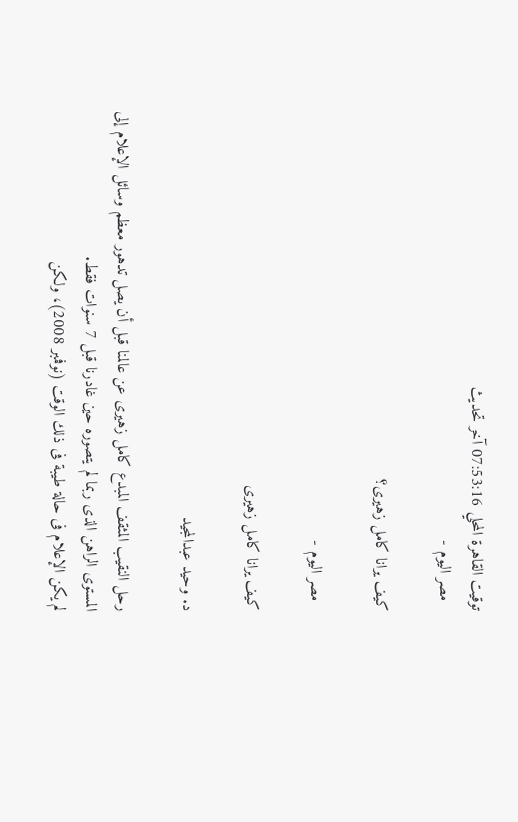توقيت القاهرة المحلي 07:53:16 آخر تحديث
  مصر اليوم -

كيف يرانا كامل زهيرى؟

  مصر اليوم -

كيف يرانا كامل زهيرى

د. وحيد عبدالمجيد

رحل النقيب المثقف المبدع كامل زهيرى عن عالمنا قبل أن يصل تدهور معظم وسائل الإعلام إلى المستوى الراهن الذى ربما لم يتصوره حين غادرنا قبل 7 سنوات فقط.
لم يكن الإعلام فى حالة طيبة فى ذلك الوقت (نوفمبر 2008)، ولكن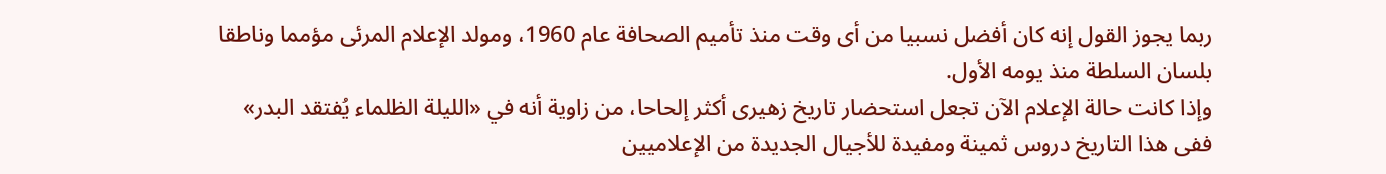ربما يجوز القول إنه كان أفضل نسبيا من أى وقت منذ تأميم الصحافة عام 1960، ومولد الإعلام المرئى مؤمما وناطقا بلسان السلطة منذ يومه الأول.
وإذا كانت حالة الإعلام الآن تجعل استحضار تاريخ زهيرى أكثر إلحاحا، من زاوية أنه في «الليلة الظلماء يُفتقد البدر» ففى هذا التاريخ دروس ثمينة ومفيدة للأجيال الجديدة من الإعلاميين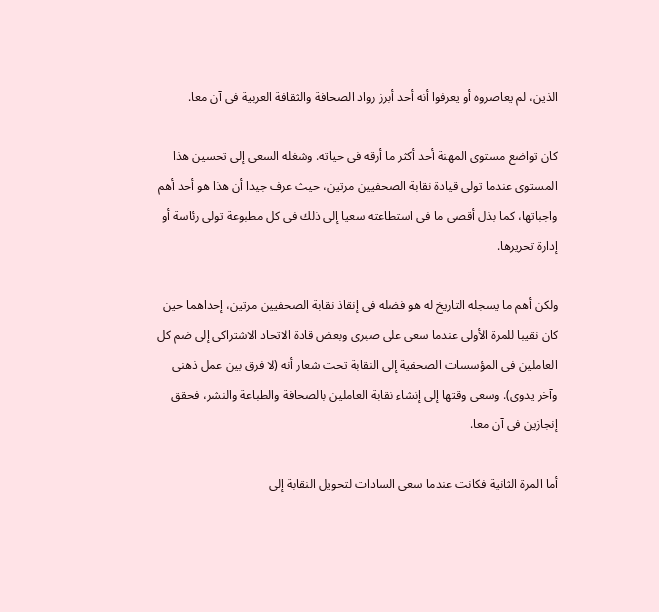الذين، لم يعاصروه أو يعرفوا أنه أحد أبرز رواد الصحافة والثقافة العربية فى آن معا.

كان تواضع مستوى المهنة أحد أكثر ما أرقه فى حياته. وشغله السعى إلى تحسين هذا المستوى عندما تولى قيادة نقابة الصحفيين مرتين، حيث عرف جيدا أن هذا هو أحد أهم واجباتها، كما بذل أقصى ما فى استطاعته سعيا إلى ذلك فى كل مطبوعة تولى رئاسة أو إدارة تحريرها.

ولكن أهم ما يسجله التاريخ له هو فضله فى إنقاذ نقابة الصحفيين مرتين، إحداهما حين كان نقيبا للمرة الأولى عندما سعى على صبرى وبعض قادة الاتحاد الاشتراكى إلى ضم كل العاملين فى المؤسسات الصحفية إلى النقابة تحت شعار أنه (لا فرق بين عمل ذهنى وآخر يدوى). وسعى وقتها إلى إنشاء نقابة العاملين بالصحافة والطباعة والنشر، فحقق إنجازين فى آن معا.

أما المرة الثانية فكانت عندما سعى السادات لتحويل النقابة إلى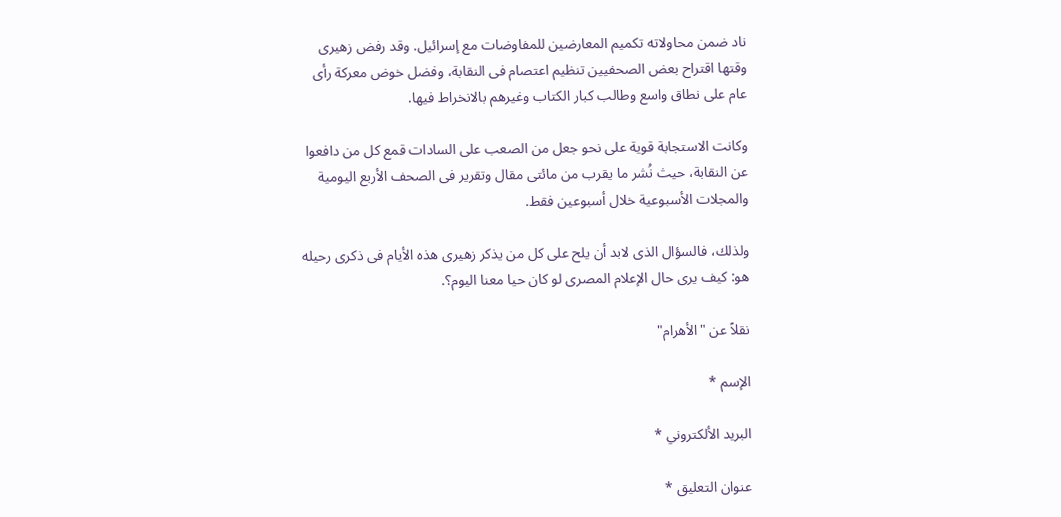ناد ضمن محاولاته تكميم المعارضين للمفاوضات مع إسرائيل. وقد رفض زهيرى وقتها اقتراح بعض الصحفيين تنظيم اعتصام فى النقابة، وفضل خوض معركة رأى عام على نطاق واسع وطالب كبار الكتاب وغيرهم بالانخراط فيها.

وكانت الاستجابة قوية على نحو جعل من الصعب على السادات قمع كل من دافعوا عن النقابة، حيث نُشر ما يقرب من مائتى مقال وتقرير فى الصحف الأربع اليومية والمجلات الأسبوعية خلال أسبوعين فقط.

ولذلك، فالسؤال الذى لابد أن يلح على كل من يذكر زهيرى هذه الأيام فى ذكرى رحيله هو: كيف يرى حال الإعلام المصرى لو كان حيا معنا اليوم؟.

نقلاً عن "الأهرام"

الإسم *

البريد الألكتروني *

عنوان التعليق *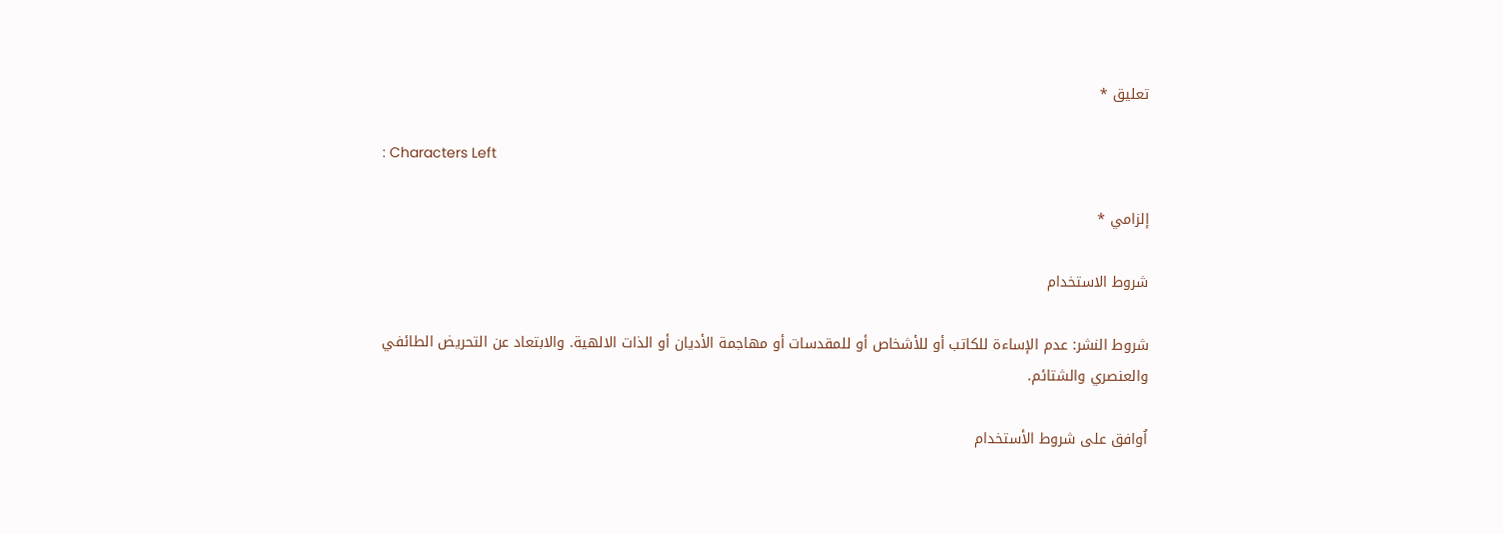تعليق *

: Characters Left

إلزامي *

شروط الاستخدام

شروط النشر: عدم الإساءة للكاتب أو للأشخاص أو للمقدسات أو مهاجمة الأديان أو الذات الالهية. والابتعاد عن التحريض الطائفي والعنصري والشتائم.

اُوافق على شروط الأستخدام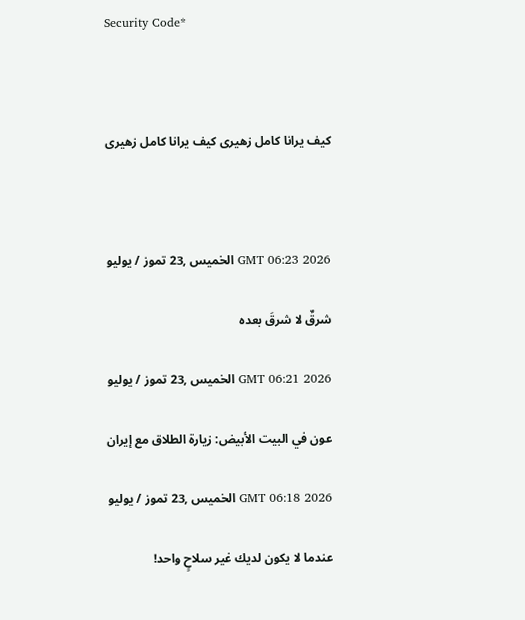Security Code*



كيف يرانا كامل زهيرى كيف يرانا كامل زهيرى



GMT 06:23 2026 الخميس ,23 تموز / يوليو

شرقٌ لا شرقَ بعده

GMT 06:21 2026 الخميس ,23 تموز / يوليو

عون في البيت الأبيض: زيارة الطلاق مع إيران

GMT 06:18 2026 الخميس ,23 تموز / يوليو

عندما لا يكون لديك غير سلاحٍ واحد!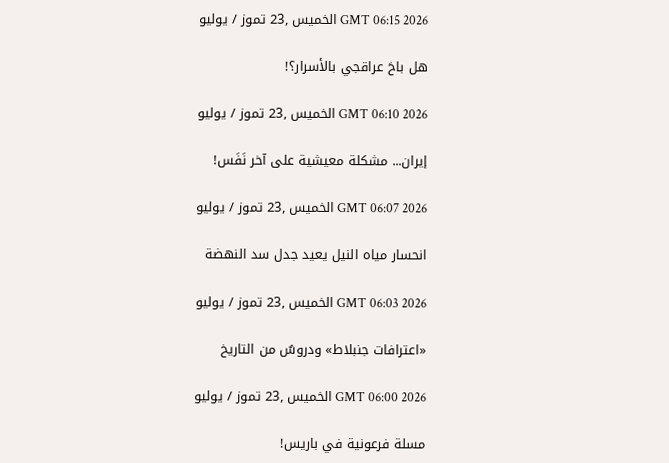GMT 06:15 2026 الخميس ,23 تموز / يوليو

هل باحَ عراقجي بالأسرار؟!

GMT 06:10 2026 الخميس ,23 تموز / يوليو

إيران... مشكلة معيشية على آخر نَفَس!

GMT 06:07 2026 الخميس ,23 تموز / يوليو

انحسار مياه النيل يعيد جدل سد النهضة

GMT 06:03 2026 الخميس ,23 تموز / يوليو

«اعترافات جنبلاط» ودروسٌ من التاريخ

GMT 06:00 2026 الخميس ,23 تموز / يوليو

مسلة فرعونية في باريس!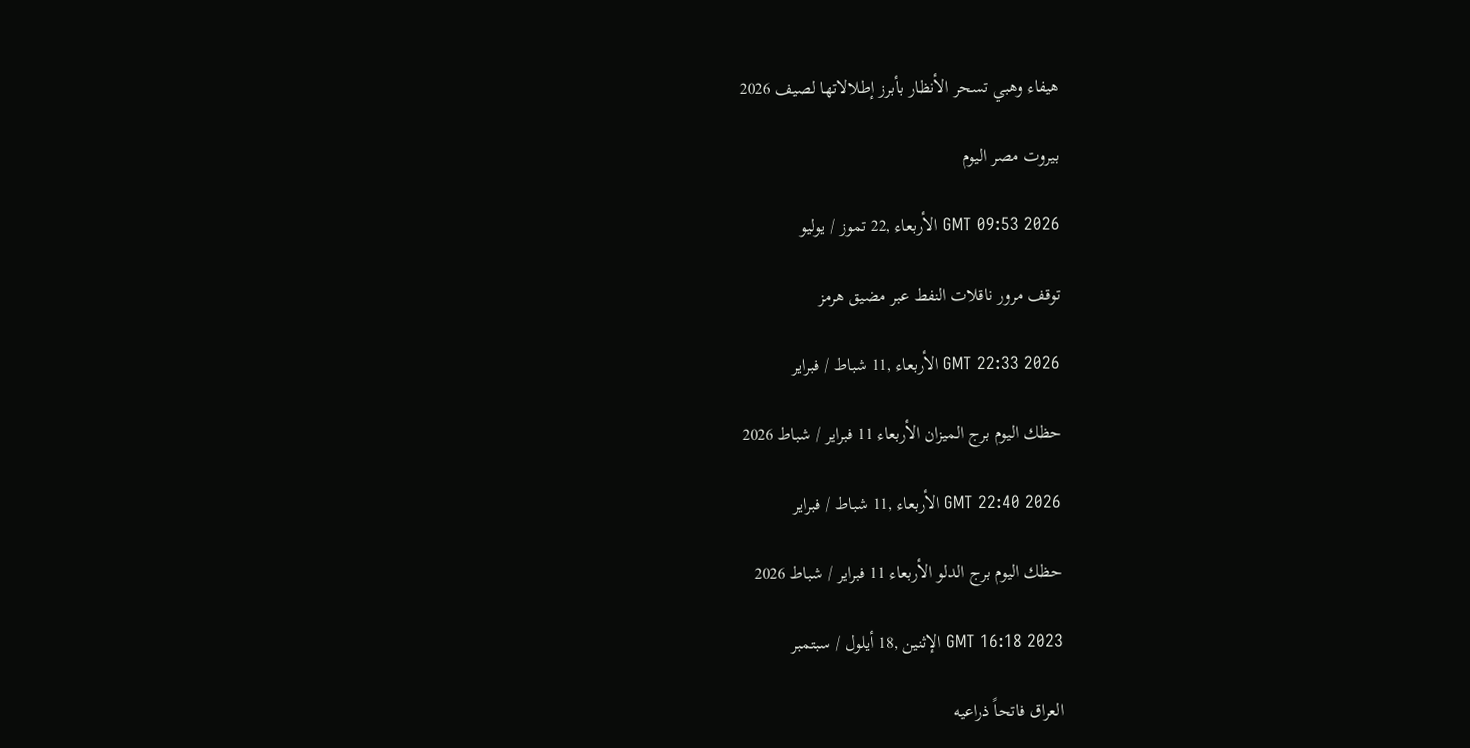هيفاء وهبي تسحر الأنظار بأبرز إطلالاتها لصيف 2026

بيروت مصر اليوم

GMT 09:53 2026 الأربعاء ,22 تموز / يوليو

توقف مرور ناقلات النفط عبر مضيق هرمز

GMT 22:33 2026 الأربعاء ,11 شباط / فبراير

حظك اليوم برج الميزان الأربعاء 11 فبراير / شباط 2026

GMT 22:40 2026 الأربعاء ,11 شباط / فبراير

حظك اليوم برج الدلو الأربعاء 11 فبراير / شباط 2026

GMT 16:18 2023 الإثنين ,18 أيلول / سبتمبر

العراق فاتحاً ذراعيه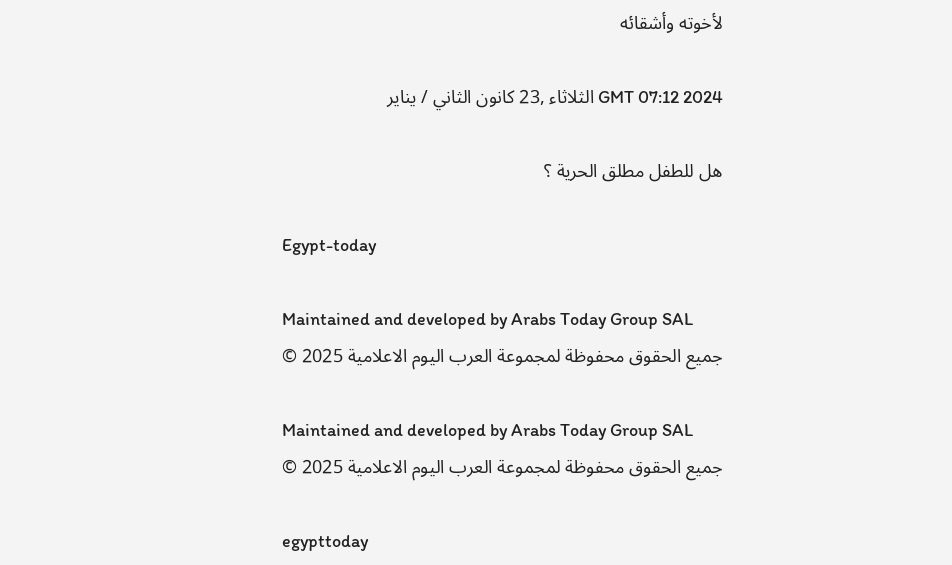لأخوته وأشقائه

GMT 07:12 2024 الثلاثاء ,23 كانون الثاني / يناير

هل للطفل مطلق الحرية ؟

Egypt-today

Maintained and developed by Arabs Today Group SAL
جميع الحقوق محفوظة لمجموعة العرب اليوم الاعلامية 2025 ©

Maintained and developed by Arabs Today Group SAL
جميع الحقوق محفوظة لمجموعة العرب اليوم الاعلامية 2025 ©

egypttoday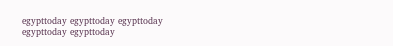egypttoday egypttoday egypttoday
egypttoday egypttoday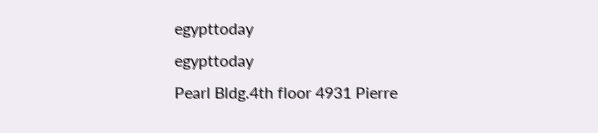egypttoday
egypttoday
Pearl Bldg.4th floor 4931 Pierre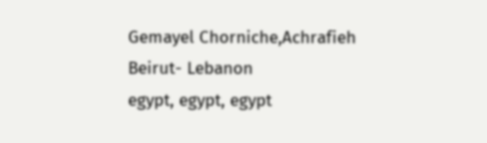Gemayel Chorniche,Achrafieh Beirut- Lebanon
egypt, egypt, egypt